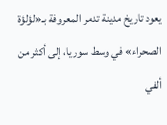يعود تاريخ مدينة تدمر المعروفة بـ«لؤلؤة الصحراء» في وسط سوريا، إلى أكثر من ألفي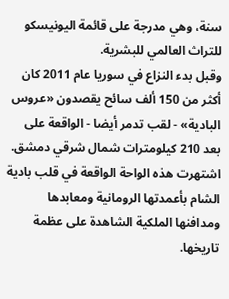سنة، وهي مدرجة على قائمة اليونيسكو للتراث العالمي للبشرية.
وقبل بدء النزاع في سوريا عام 2011 كان أكثر من 150 ألف سائح يقصدون «عروس البادية» - لقب تدمر أيضا - الواقعة على بعد 210 كيلومترات شمال شرقي دمشق.
اشتهرت هذه الواحة الواقعة في قلب بادية الشام بأعمدتها الرومانية ومعابدها ومدافنها الملكية الشاهدة على عظمة تاريخها.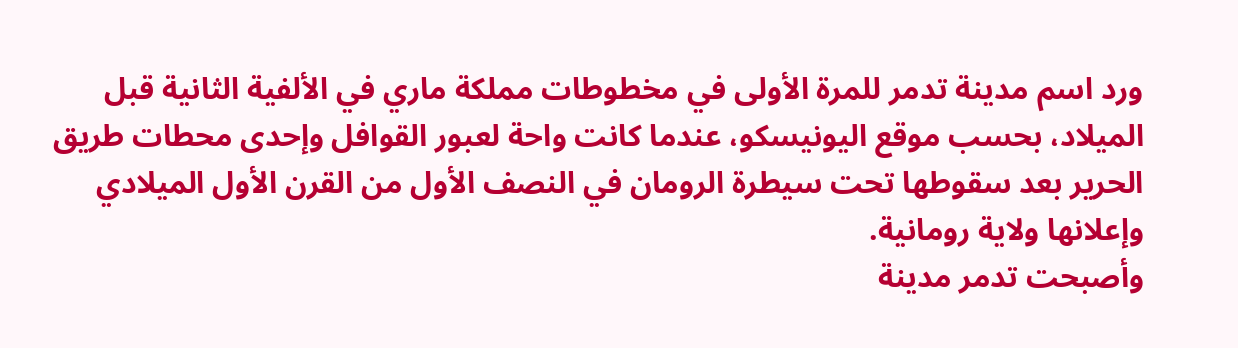ورد اسم مدينة تدمر للمرة الأولى في مخطوطات مملكة ماري في الألفية الثانية قبل الميلاد، بحسب موقع اليونيسكو، عندما كانت واحة لعبور القوافل وإحدى محطات طريق الحرير بعد سقوطها تحت سيطرة الرومان في النصف الأول من القرن الأول الميلادي وإعلانها ولاية رومانية.
وأصبحت تدمر مدينة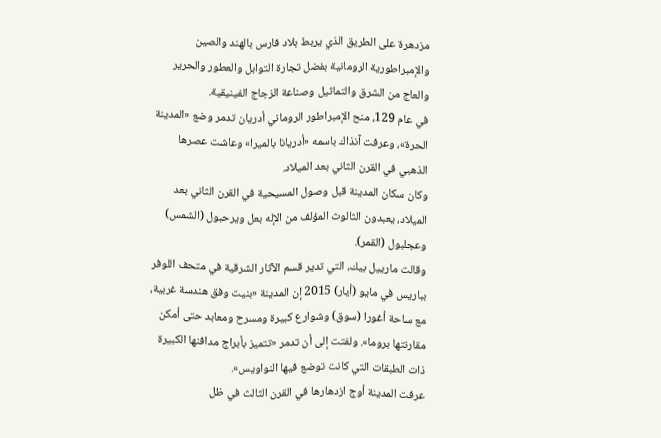مزدهرة على الطريق الذي يربط بلاد فارس بالهند والصين والإمبراطورية الرومانية بفضل تجارة التوابل والعطور والحرير والعاج من الشرق والتماثيل وصناعة الزجاج الفينيقية.
في عام 129، منح الإمبراطور الروماني أدريان تدمر وضع «المدينة الحرة»، وعرفت آنذاك باسمه «أدريانا بالميرا» وعاشت عصرها الذهبي في القرن الثاني بعد الميلاد.
وكان سكان المدينة قبل وصول المسيحية في القرن الثاني بعد الميلاد، يعبدون الثالوث المؤلف من الإله بعل ويرحبول (الشمس) وعجلبول (القمر).
وقالت مارييل بيك، التي تدير قسم الآثار الشرقية في متحف اللوفر بباريس في مايو (أيار) 2015 إن المدينة «بنيت وفق هندسة غربية، مع ساحة أغورا (سوق) وشوارع كبيرة ومسرح ومعابد حتى أمكن مقارنتها بروما». ولفتت إلى أن تدمر «تتميز بأبراج مدافنها الكبيرة ذات الطبقات التي كانت توضع فيها النواويس».
عرفت المدينة أوج ازدهارها في القرن الثالث في ظل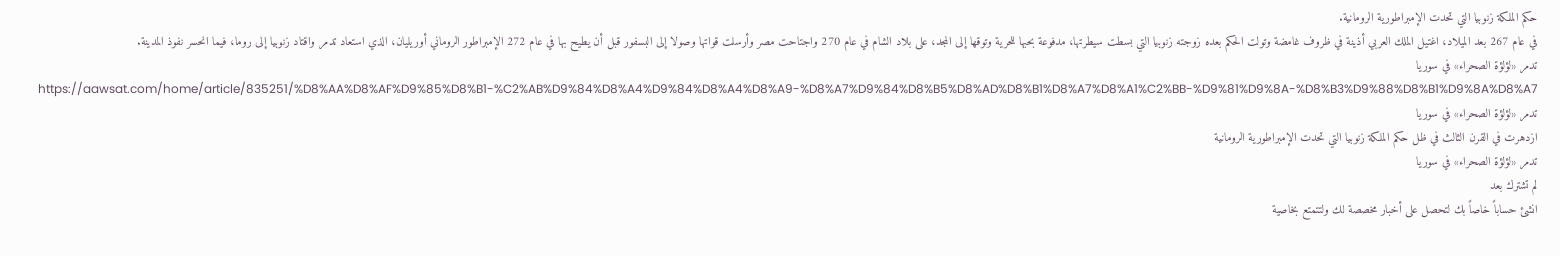حكم الملكة زنوبيا التي تحدت الإمبراطورية الرومانية.
في عام 267 بعد الميلاد، اغتيل الملك العربي أذينة في ظروف غامضة وتولت الحكم بعده زوجته زنوبيا التي بسطت سيطرتها، مدفوعة بحبها للحرية وتوقها إلى المجد، على بلاد الشام في عام 270 واجتاحت مصر وأرسلت قواتها وصولا إلى البسفور قبل أن يطيح بها في عام 272 الإمبراطور الروماني أوريليان، الذي استعاد تدمر واقتاد زنوبيا إلى روما، فيما انحسر نفوذ المدينة.
تدمر «لؤلؤة الصحراء» في سوريا
https://aawsat.com/home/article/835251/%D8%AA%D8%AF%D9%85%D8%B1-%C2%AB%D9%84%D8%A4%D9%84%D8%A4%D8%A9-%D8%A7%D9%84%D8%B5%D8%AD%D8%B1%D8%A7%D8%A1%C2%BB-%D9%81%D9%8A-%D8%B3%D9%88%D8%B1%D9%8A%D8%A7
تدمر «لؤلؤة الصحراء» في سوريا
ازدهرت في القرن الثالث في ظل حكم الملكة زنوبيا التي تحدت الإمبراطورية الرومانية
تدمر «لؤلؤة الصحراء» في سوريا
لم تشترك بعد
انشئ حساباً خاصاً بك لتحصل على أخبار مخصصة لك ولتتمتع بخاصية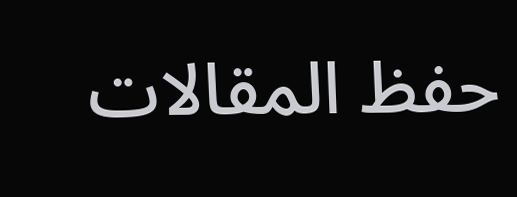حفظ المقالات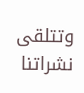وتتلقى نشراتنا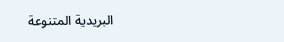البريدية المتنوعة